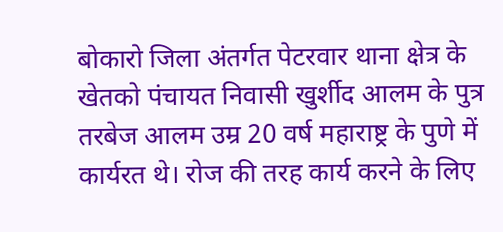बोकारो जिला अंतर्गत पेटरवार थाना क्षेत्र के खेतको पंचायत निवासी खुर्शीद आलम के पुत्र तरबेज आलम उम्र 20 वर्ष महाराष्ट्र के पुणे में कार्यरत थे। रोज की तरह कार्य करने के लिए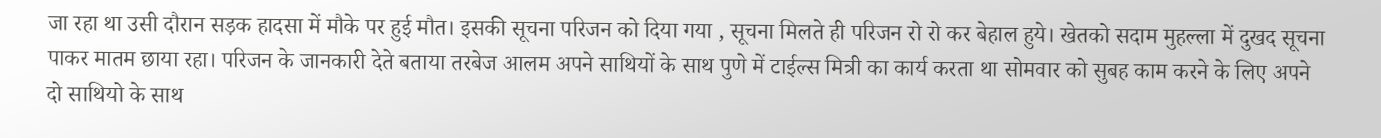जा रहा था उसी दौरान सड़क हादसा में मौके पर हुई मौत। इसकी सूचना परिजन को दिया गया , सूचना मिलते ही परिजन रो रो कर बेहाल हुये। खेतको सदाम मुहल्ला में दुखद सूचना पाकर मातम छाया रहा। परिजन के जानकारी देते बताया तरबेज आलम अपने साथियों के साथ पुणे में टाईल्स मित्री का कार्य करता था सोमवार को सुबह काम करने के लिए अपने दो साथियो के साथ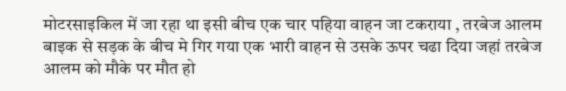मोटरसाइकिल में जा रहा था इसी बीच एक चार पहिया वाहन जा टकराया , तरबेज आलम बाइक से सड़क के बीच मे गिर गया एक भारी वाहन से उसके ऊपर चढा दिया जहां तरबेज आलम को मौके पर मौत हो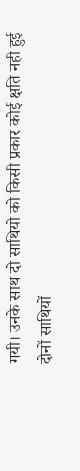गयी। उनके साथ दो साथियो को किसी प्रकार कोई क्षति नही हुई दोनों साथियों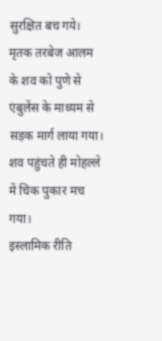सुरक्षित बच गये। मृतक तरबेज आलम के शव को पुणे से एंबुलेंस के माध्यम से सड़क मार्ग लाया गया। शव पहुंचते ही मोहल्ले में चिक पुकार मच गया।
इस्लामिक रीति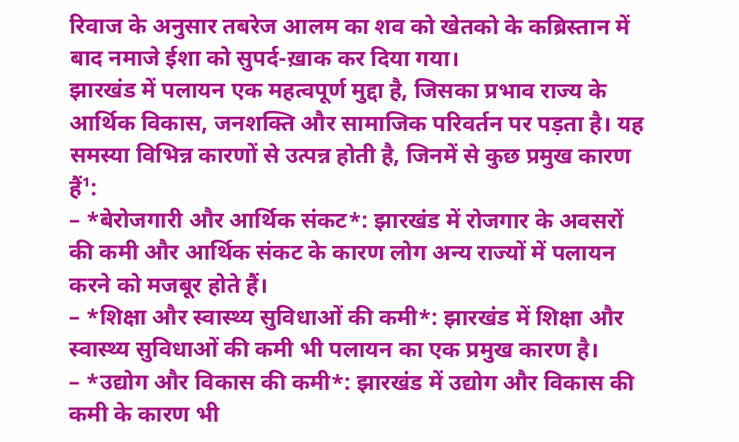रिवाज के अनुसार तबरेज आलम का शव को खेतको के कब्रिस्तान में बाद नमाजे ईशा को सुपर्द-ख़ाक कर दिया गया।
झारखंड में पलायन एक महत्वपूर्ण मुद्दा है, जिसका प्रभाव राज्य के आर्थिक विकास, जनशक्ति और सामाजिक परिवर्तन पर पड़ता है। यह समस्या विभिन्न कारणों से उत्पन्न होती है, जिनमें से कुछ प्रमुख कारण हैं¹:
– *बेरोजगारी और आर्थिक संकट*: झारखंड में रोजगार के अवसरों की कमी और आर्थिक संकट के कारण लोग अन्य राज्यों में पलायन करने को मजबूर होते हैं।
– *शिक्षा और स्वास्थ्य सुविधाओं की कमी*: झारखंड में शिक्षा और स्वास्थ्य सुविधाओं की कमी भी पलायन का एक प्रमुख कारण है।
– *उद्योग और विकास की कमी*: झारखंड में उद्योग और विकास की कमी के कारण भी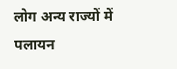लोग अन्य राज्यों में पलायन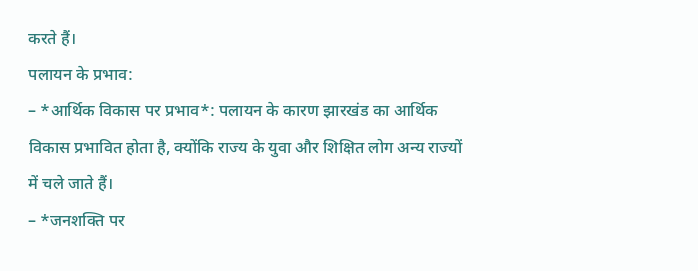करते हैं।
पलायन के प्रभाव:
– *आर्थिक विकास पर प्रभाव*: पलायन के कारण झारखंड का आर्थिक विकास प्रभावित होता है, क्योंकि राज्य के युवा और शिक्षित लोग अन्य राज्यों में चले जाते हैं।
– *जनशक्ति पर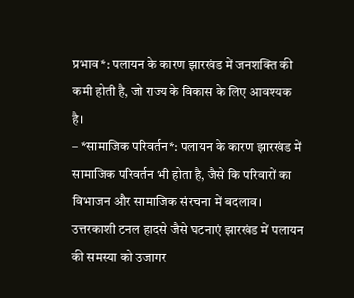प्रभाव*: पलायन के कारण झारखंड में जनशक्ति की कमी होती है, जो राज्य के विकास के लिए आवश्यक है।
– *सामाजिक परिवर्तन*: पलायन के कारण झारखंड में सामाजिक परिवर्तन भी होता है, जैसे कि परिवारों का विभाजन और सामाजिक संरचना में बदलाव।
उत्तरकाशी टनल हादसे जैसे घटनाएं झारखंड में पलायन की समस्या को उजागर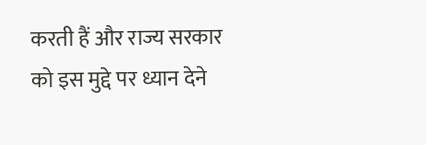करती हैं और राज्य सरकार को इस मुद्दे पर ध्यान देने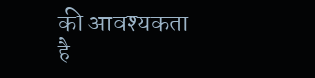की आवश्यकता है